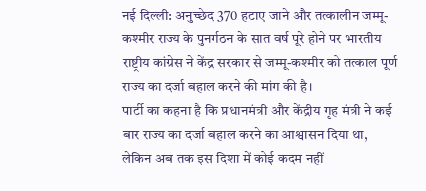नई दिल्ली: अनुच्छेद 370 हटाए जाने और तत्कालीन जम्मू-कश्मीर राज्य के पुनर्गठन के सात वर्ष पूरे होने पर भारतीय राष्ट्रीय कांग्रेस ने केंद्र सरकार से जम्मू-कश्मीर को तत्काल पूर्ण राज्य का दर्जा बहाल करने की मांग की है।
पार्टी का कहना है कि प्रधानमंत्री और केंद्रीय गृह मंत्री ने कई बार राज्य का दर्जा बहाल करने का आश्वासन दिया था, लेकिन अब तक इस दिशा में कोई कदम नहीं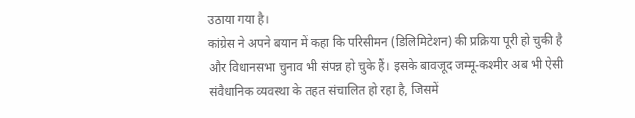उठाया गया है।
कांग्रेस ने अपने बयान में कहा कि परिसीमन (डिलिमिटेशन) की प्रक्रिया पूरी हो चुकी है और विधानसभा चुनाव भी संपन्न हो चुके हैं। इसके बावजूद जम्मू-कश्मीर अब भी ऐसी संवैधानिक व्यवस्था के तहत संचालित हो रहा है, जिसमें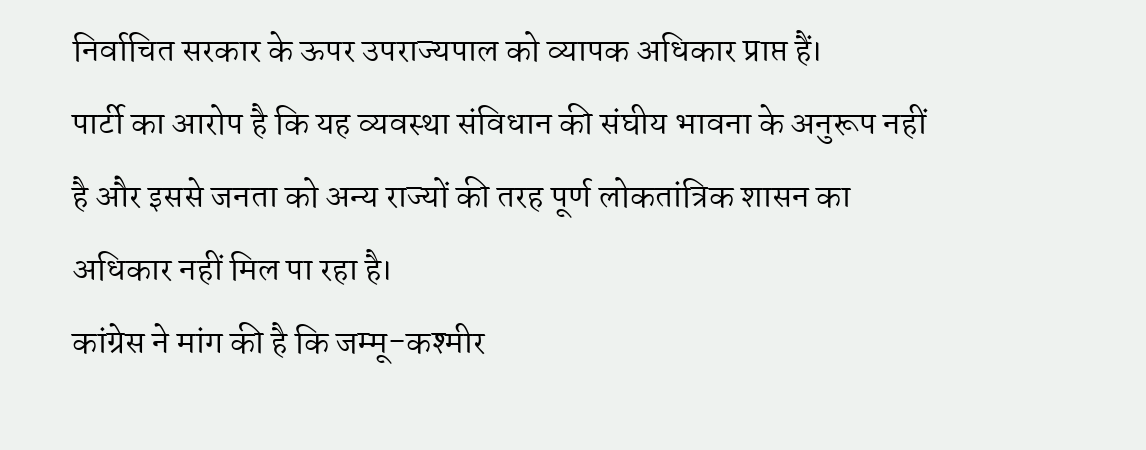निर्वाचित सरकार के ऊपर उपराज्यपाल को व्यापक अधिकार प्राप्त हैं।
पार्टी का आरोप है कि यह व्यवस्था संविधान की संघीय भावना के अनुरूप नहीं है और इससे जनता को अन्य राज्यों की तरह पूर्ण लोकतांत्रिक शासन का अधिकार नहीं मिल पा रहा है।
कांग्रेस ने मांग की है कि जम्मू-कश्मीर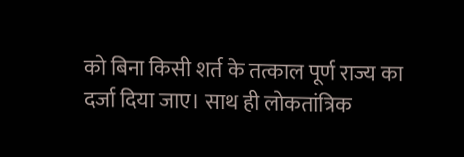को बिना किसी शर्त के तत्काल पूर्ण राज्य का दर्जा दिया जाए। साथ ही लोकतांत्रिक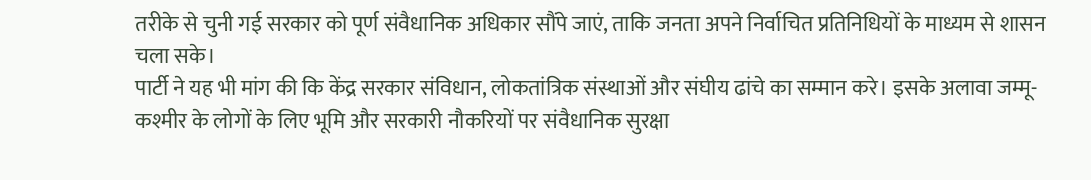तरीके से चुनी गई सरकार को पूर्ण संवैधानिक अधिकार सौंपे जाएं, ताकि जनता अपने निर्वाचित प्रतिनिधियों के माध्यम से शासन चला सके।
पार्टी ने यह भी मांग की कि केंद्र सरकार संविधान, लोकतांत्रिक संस्थाओं और संघीय ढांचे का सम्मान करे। इसके अलावा जम्मू-कश्मीर के लोगों के लिए भूमि और सरकारी नौकरियों पर संवैधानिक सुरक्षा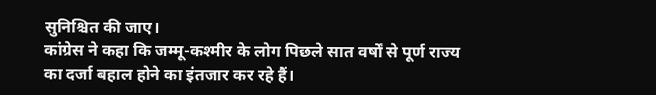सुनिश्चित की जाए।
कांग्रेस ने कहा कि जम्मू-कश्मीर के लोग पिछले सात वर्षों से पूर्ण राज्य का दर्जा बहाल होने का इंतजार कर रहे हैं।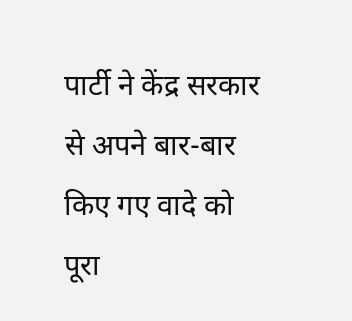पार्टी ने केंद्र सरकार से अपने बार-बार किए गए वादे को पूरा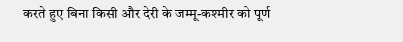करते हुए बिना किसी और देरी के जम्मू-कश्मीर को पूर्ण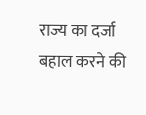राज्य का दर्जा बहाल करने की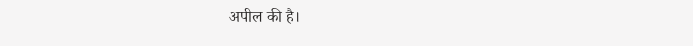अपील की है।